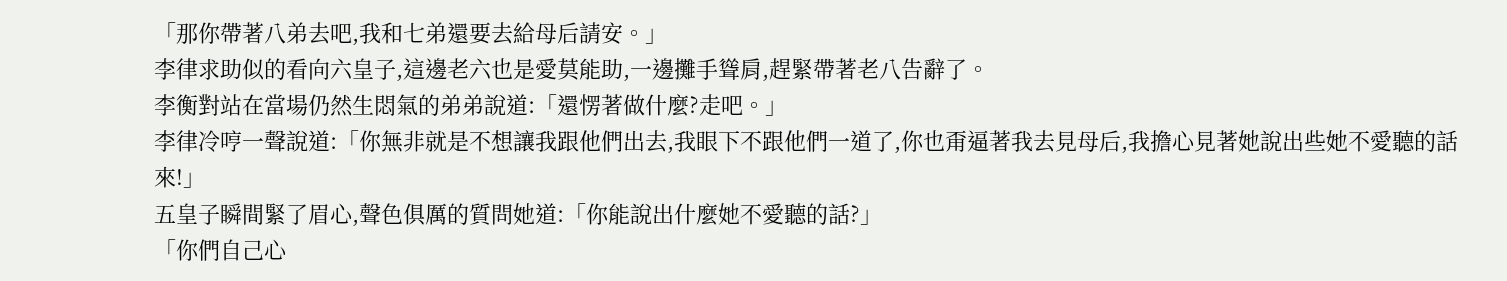「那你帶著八弟去吧,我和七弟還要去給母后請安。」
李律求助似的看向六皇子,這邊老六也是愛莫能助,一邊攤手聳肩,趕緊帶著老八告辭了。
李衡對站在當場仍然生悶氣的弟弟說道:「還愣著做什麼?走吧。」
李律冷哼一聲說道:「你無非就是不想讓我跟他們出去,我眼下不跟他們一道了,你也甭逼著我去見母后,我擔心見著她說出些她不愛聽的話來!」
五皇子瞬間緊了眉心,聲色俱厲的質問她道:「你能說出什麼她不愛聽的話?」
「你們自己心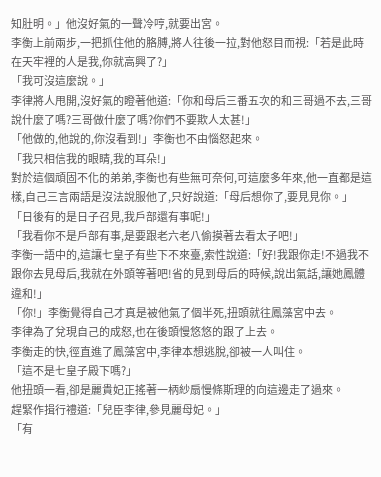知肚明。」他沒好氣的一聲冷哼,就要出宮。
李衡上前兩步,一把抓住他的胳膊,將人往後一拉,對他怒目而視:「若是此時在天牢裡的人是我,你就高興了?」
「我可沒這麼說。」
李律將人甩開,沒好氣的瞪著他道:「你和母后三番五次的和三哥過不去,三哥說什麼了嗎?三哥做什麼了嗎?你們不要欺人太甚!」
「他做的,他說的,你沒看到!」李衡也不由惱怒起來。
「我只相信我的眼睛,我的耳朵!」
對於這個頑固不化的弟弟,李衡也有些無可奈何,可這麼多年來,他一直都是這樣,自己三言兩語是沒法說服他了,只好說道:「母后想你了,要見見你。」
「日後有的是日子召見,我戶部還有事呢!」
「我看你不是戶部有事,是要跟老六老八偷摸著去看太子吧!」
李衡一語中的,這讓七皇子有些下不來臺,索性說道:「好!我跟你走!不過我不跟你去見母后,我就在外頭等著吧!省的見到母后的時候,說出氣話,讓她鳳體違和!」
「你!」李衡覺得自己才真是被他氣了個半死,扭頭就往鳳藻宮中去。
李律為了兌現自己的成怒,也在後頭慢悠悠的跟了上去。
李衡走的快,徑直進了鳳藻宮中,李律本想逃脫,卻被一人叫住。
「這不是七皇子殿下嗎?」
他扭頭一看,卻是麗貴妃正搖著一柄紗扇慢條斯理的向這邊走了過來。
趕緊作揖行禮道:「兒臣李律,參見麗母妃。」
「有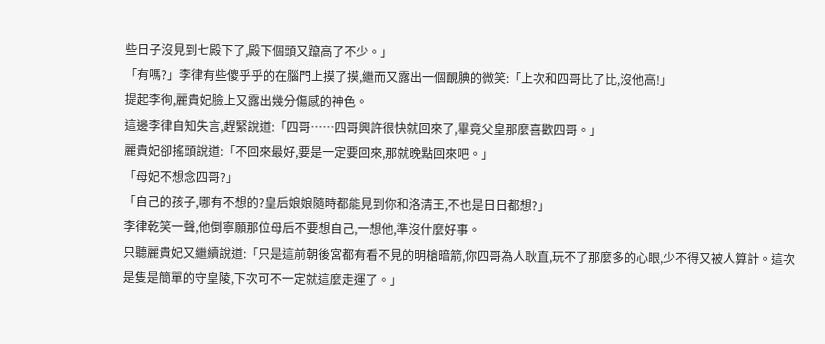些日子沒見到七殿下了,殿下個頭又躥高了不少。」
「有嗎?」李律有些傻乎乎的在腦門上摸了摸,繼而又露出一個靦腆的微笑:「上次和四哥比了比,沒他高!」
提起李徇,麗貴妃臉上又露出幾分傷感的神色。
這邊李律自知失言,趕緊說道:「四哥……四哥興許很快就回來了,畢竟父皇那麼喜歡四哥。」
麗貴妃卻搖頭說道:「不回來最好,要是一定要回來,那就晚點回來吧。」
「母妃不想念四哥?」
「自己的孩子,哪有不想的?皇后娘娘隨時都能見到你和洛清王,不也是日日都想?」
李律乾笑一聲,他倒寧願那位母后不要想自己,一想他,準沒什麼好事。
只聽麗貴妃又繼續說道:「只是這前朝後宮都有看不見的明槍暗箭,你四哥為人耿直,玩不了那麼多的心眼,少不得又被人算計。這次是隻是簡單的守皇陵,下次可不一定就這麼走運了。」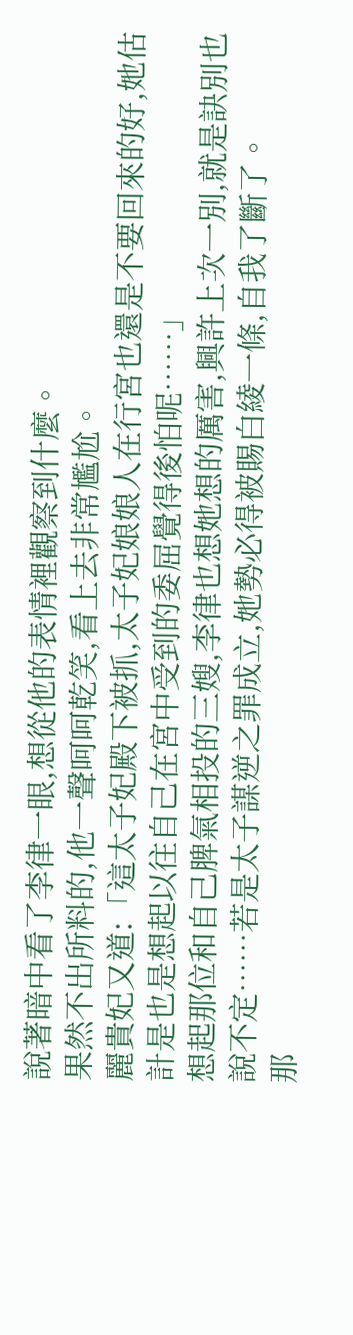說著暗中看了李律一眼,想從他的表情裡觀察到什麼。
果然不出所料的,他一聲呵呵乾笑,看上去非常尷尬。
麗貴妃又道:「這太子妃殿下被抓,太子妃娘娘人在行宮也還是不要回來的好,她估計是也是想起以往自己在宮中受到的委屈覺得後怕呢……」
想起那位和自己脾氣相投的三嫂,李律也想她想的厲害,興許上次一別,就是訣別也說不定……若是太子謀逆之罪成立,她勢必得被賜白綾一條,自我了斷了。
那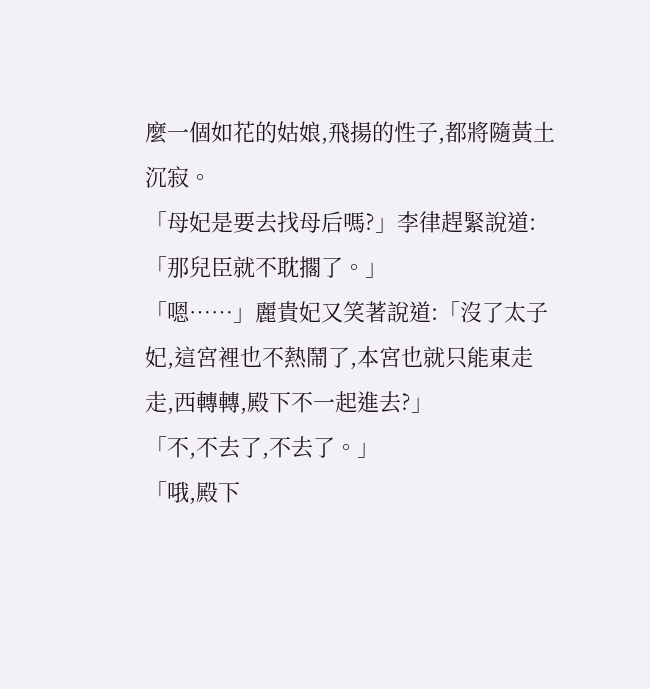麼一個如花的姑娘,飛揚的性子,都將隨黃土沉寂。
「母妃是要去找母后嗎?」李律趕緊說道:「那兒臣就不耽擱了。」
「嗯……」麗貴妃又笑著說道:「沒了太子妃,這宮裡也不熱鬧了,本宮也就只能東走走,西轉轉,殿下不一起進去?」
「不,不去了,不去了。」
「哦,殿下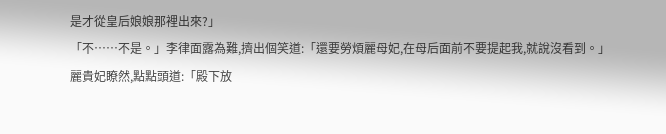是才從皇后娘娘那裡出來?」
「不……不是。」李律面露為難,擠出個笑道:「還要勞煩麗母妃,在母后面前不要提起我,就說沒看到。」
麗貴妃瞭然,點點頭道:「殿下放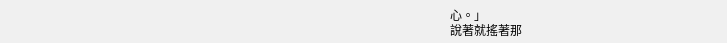心。」
說著就搖著那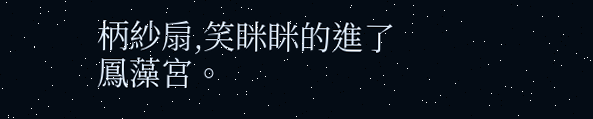柄紗扇,笑眯眯的進了鳳藻宮。